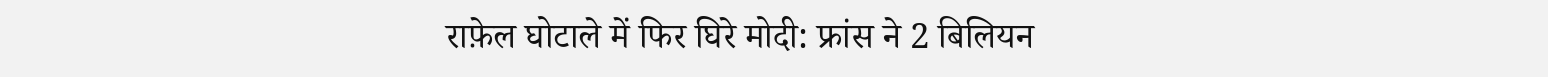राफ़ेल घोटाले में फिर घिरे मोदी: फ्रांस ने 2 बिलियन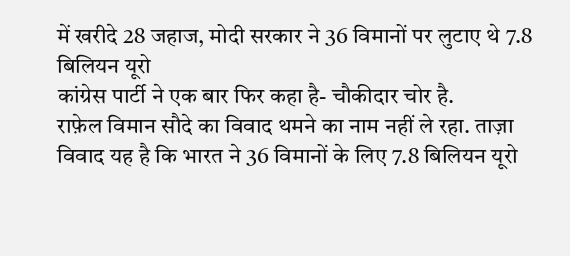में खरीदे 28 जहाज, मोदी सरकार ने 36 विमानों पर लुटाए थे 7.8 बिलियन यूरो
कांग्रेस पार्टी ने एक बार फिर कहा है- चौकीदार चोर है.
राफ़ेल विमान सौदे का विवाद थमने का नाम नहीं ले रहा. ताज़ा विवाद यह है कि भारत ने 36 विमानों के लिए 7.8 बिलियन यूरो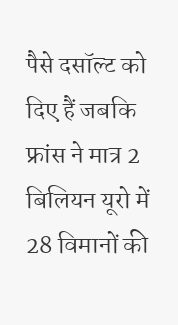पैसे दसॉल्ट को दिए हैं जबकि फ्रांस ने मात्र 2 बिलियन यूरो में 28 विमानों की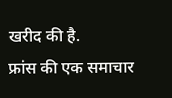खरीद की है.
फ्रांस की एक समाचार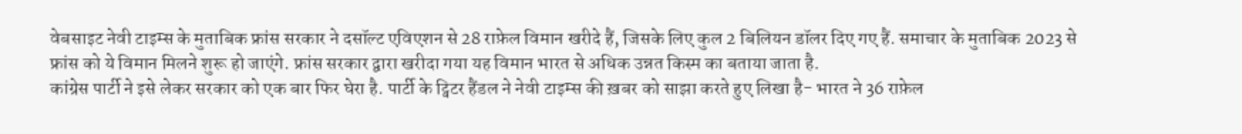वेबसाइट नेवी टाइम्स के मुताबिक फ्रांस सरकार ने दसॉल्ट एविएशन से 28 राफ़ेल विमान खरीदे हैं, जिसके लिए कुल 2 बिलियन डॉलर दिए गए हैं. समाचार के मुताबिक 2023 से फ्रांस को ये विमान मिलने शुरू हो जाएंगे. फ्रांस सरकार द्वारा खरीदा गया यह विमान भारत से अधिक उन्नत किस्म का बताया जाता है.
कांग्रेस पार्टी ने इसे लेकर सरकार को एक बार फिर घेरा है. पार्टी के ट्विटर हैंडल ने नेवी टाइम्स की ख़बर को साझा करते हुए लिखा है- भारत ने 36 राफ़ेल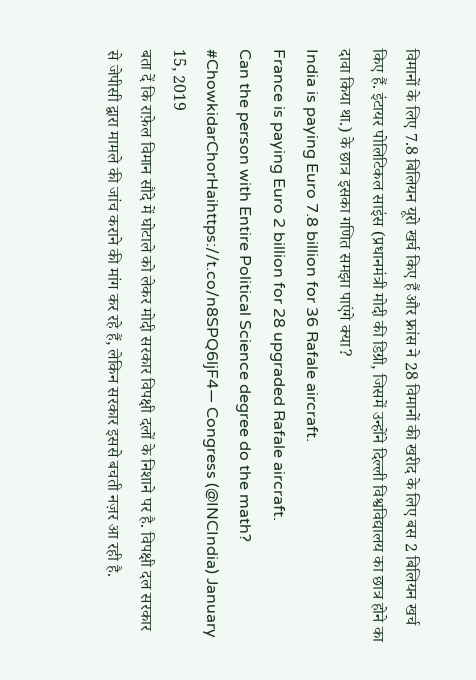विमानों के लिए 7.8 बिलियन यूरो खर्च किए हैं और फ्रांस ने 28 विमानों की खरीद के लिए बस 2 बिलियन खर्च किए हैं. इंटायर पोलिटिकल साइंस (प्रधानमंत्री मोदी की डिग्री, जिसमें उन्होंने दिल्ली विश्वविद्यालय का छात्र होने का दावा किया था.) के छात्र इसका गणित समझा पाएंगे क्या?
India is paying Euro 7.8 billion for 36 Rafale aircraft.
France is paying Euro 2 billion for 28 upgraded Rafale aircraft.
Can the person with Entire Political Science degree do the math? #ChowkidarChorHaihttps://t.co/n8SPQ6ljF4— Congress (@INCIndia) January 15, 2019
बता दें कि राफ़ेल विमान सौदे में घोटाले को लेकर मोदी सरकार विपक्षी दलों के निशाने पर है. विपक्षी दल सरकार से जेपीसी द्वारा मामले की जांच कराने की मांग कर रहे हैं, लेकिन सरकार इससे बचती नज़र आ रही है.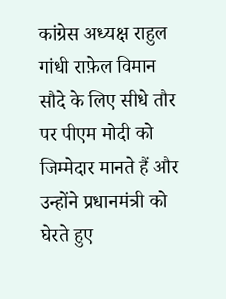कांग्रेस अध्यक्ष राहुल गांधी राफ़ेल विमान सौदे के लिए सीधे तौर पर पीएम मोदी को जिम्मेदार मानते हैं और उन्होंने प्रधानमंत्री को घेरते हुए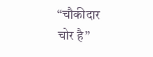“चौकीदार चोर है”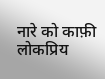नारे को काफ़ी लोकप्रिय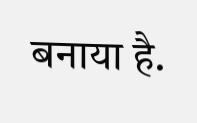बनाया है.